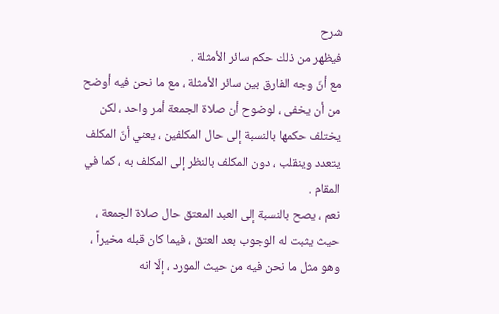شرح
فيظهر من ذلك حكم سائر الأمثلة .
مع أنّ وجه الفارق بين سائر الأمثلة ، مع ما نحن فيه أوضح من أن يخفى ، لوضوح أن صلاة الجمعة أمر واحد ، لكن يختلف حكمها بالنسبة إلى حال المكلفين ، يعني أنّ المكلف يتعدد وينقلب ، دون المكلف بالنظر إلى المكلف به ، كما في المقام .
نعم ، يصح بالنسبة إلى العبد المعتق حال صلاة الجمعة ، حيث يثبت له الوجوب بعد العتق ، فيما كان قبله مخيراً ، وهو مثل ما نحن فيه من حيث المورد ، إلّا انه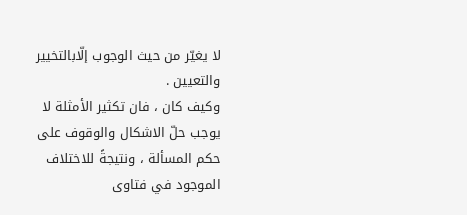لا يغيّر من حيث الوجوب إلّابالتخيير والتعيين .
وكيف كان ، فان تكثير الأمثلة لا يوجب حلّ الاشكال والوقوف على حكم المسألة ، ونتيجةً للاختلاف الموجود في فتاوى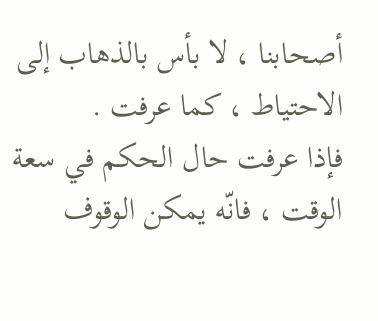أصحابنا ، لا بأس بالذهاب إلى الاحتياط ، كما عرفت .
فإذا عرفت حال الحكم في سعة الوقت ، فانّه يمكن الوقوف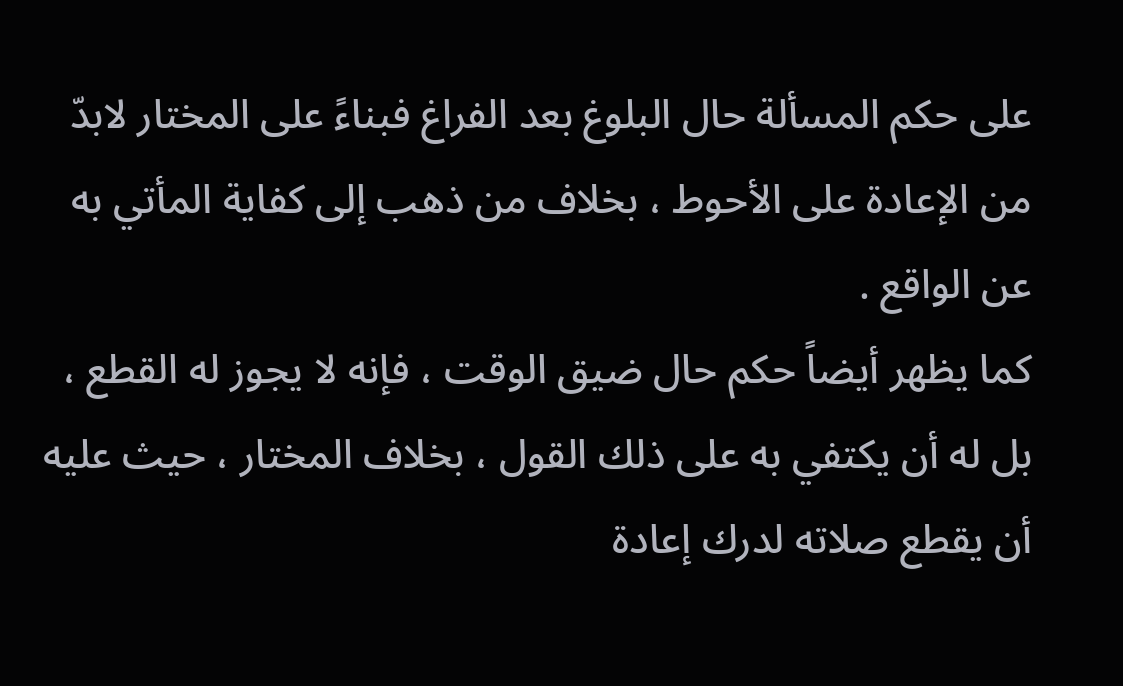على حكم المسألة حال البلوغ بعد الفراغ فبناءً على المختار لابدّ من الإعادة على الأحوط ، بخلاف من ذهب إلى كفاية المأتي به عن الواقع .
كما يظهر أيضاً حكم حال ضيق الوقت ، فإنه لا يجوز له القطع ، بل له أن يكتفي به على ذلك القول ، بخلاف المختار ، حيث عليه أن يقطع صلاته لدرك إعادة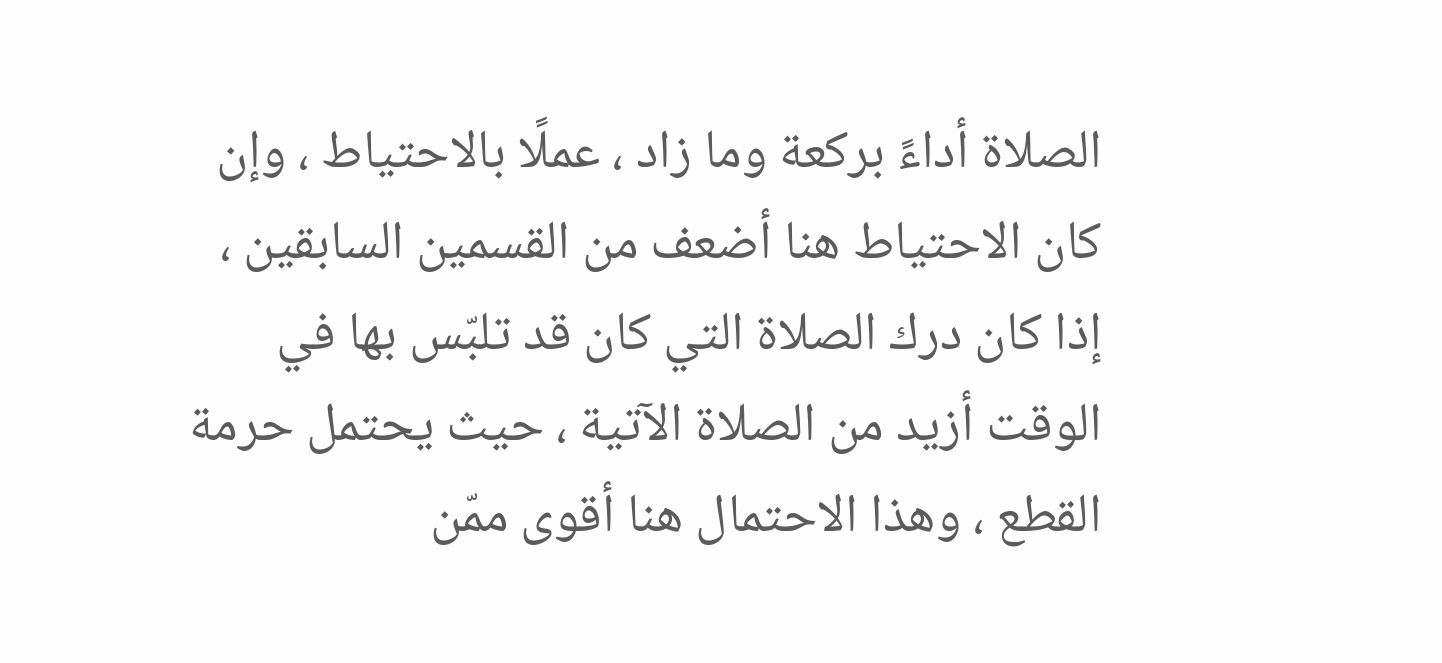الصلاة أداءً بركعة وما زاد ، عملًا بالاحتياط ، وإن كان الاحتياط هنا أضعف من القسمين السابقين ، إذا كان درك الصلاة التي كان قد تلبّس بها في الوقت أزيد من الصلاة الآتية ، حيث يحتمل حرمة القطع ، وهذا الاحتمال هنا أقوى ممّن